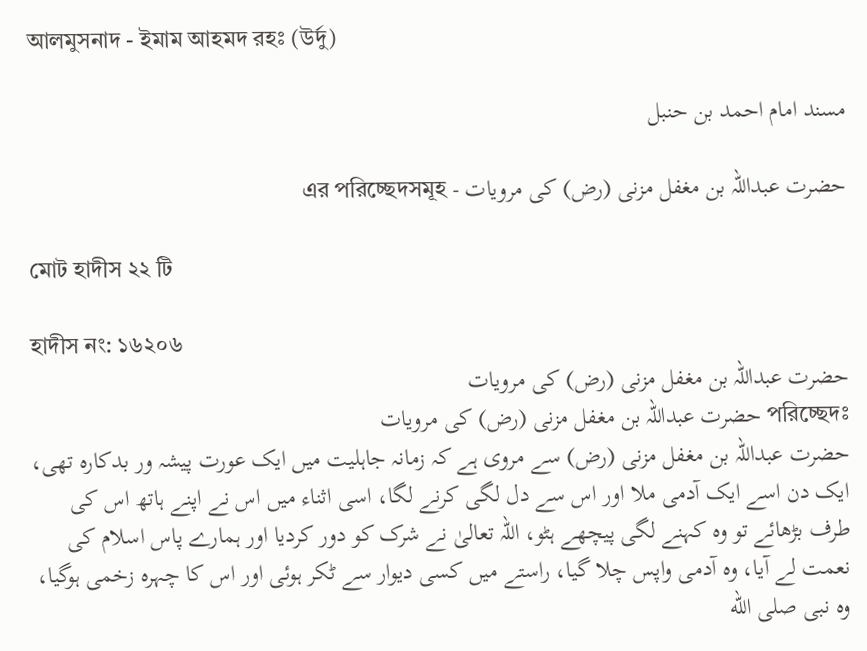আলমুসনাদ - ইমাম আহমদ রহঃ (উর্দু)

مسند امام احمد بن حنبل

حضرت عبداللہ بن مغفل مزنی (رض) کی مرویات - এর পরিচ্ছেদসমূহ

মোট হাদীস ২২ টি

হাদীস নং: ১৬২০৬
حضرت عبداللہ بن مغفل مزنی (رض) کی مرویات
পরিচ্ছেদঃ حضرت عبداللہ بن مغفل مزنی (رض) کی مرویات
حضرت عبداللہ بن مغفل مزنی (رض) سے مروی ہے کہ زمانہ جاہلیت میں ایک عورت پیشہ ور بدکارہ تھی، ایک دن اسے ایک آدمی ملا اور اس سے دل لگی کرنے لگا، اسی اثناء میں اس نے اپنے ہاتھ اس کی طرف بڑھائے تو وہ کہنے لگی پیچھے ہٹو، اللہ تعالیٰ نے شرک کو دور کردیا اور ہمارے پاس اسلام کی نعمت لے آیا، وہ آدمی واپس چلا گیا، راستے میں کسی دیوار سے ٹکر ہوئی اور اس کا چہرہ زخمی ہوگیا، وہ نبی صلى الله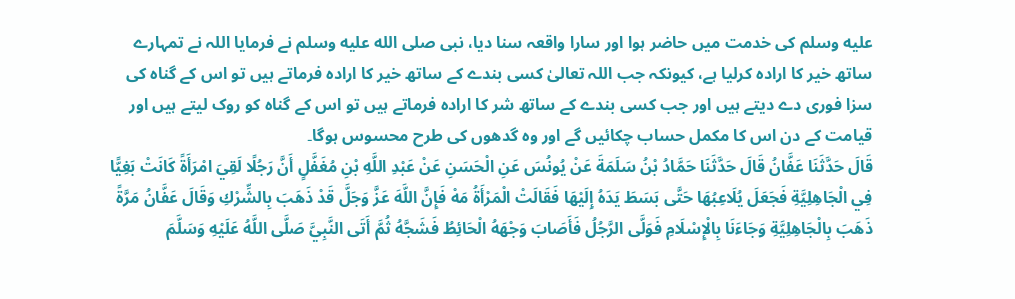عليه وسلم کی خدمت میں حاضر ہوا اور سارا واقعہ سنا دیا، نبی صلى الله عليه وسلم نے فرمایا اللہ نے تمہارے ساتھ خیر کا ارادہ کرلیا ہے، کیونکہ جب اللہ تعالیٰ کسی بندے کے ساتھ خیر کا ارادہ فرماتے ہیں تو اس کے گناہ کی سزا فوری دے دیتے ہیں اور جب کسی بندے کے ساتھ شر کا ارادہ فرماتے ہیں تو اس کے گناہ کو روک لیتے ہیں اور قیامت کے دن اس کا مکمل حساب چکائیں گے اور وہ گدھوں کی طرح محسوس ہوگا۔
قَالَ حَدَّثَنَا عَفَّانُ قَالَ حَدَّثَنَا حَمَّادُ بْنُ سَلَمَةَ عَنْ يُونُسَ عَنِ الْحَسَنِ عَنْ عَبْدِ اللَّهِ بْنِ مُغَفَّلٍ أَنَّ رَجُلًا لَقِيَ امْرَأَةً كَانَتْ بَغِيًّا فِي الْجَاهِلِيَّةِ فَجَعَلَ يُلَاعِبُهَا حَتَّى بَسَطَ يَدَهُ إِلَيْهَا فَقَالَتْ الْمَرْأَةُ مَهْ فَإِنَّ اللَّهَ عَزَّ وَجَلَّ قَدْ ذَهَبَ بِالشِّرْكِ وَقَالَ عَفَّانُ مَرَّةً ذَهَبَ بِالْجَاهِلِيَّةِ وَجَاءَنَا بِالْإِسْلَامِ فَوَلَّى الرَّجُلُ فَأَصَابَ وَجْهَهُ الْحَائِطُ فَشَجَّهُ ثُمَّ أَتَى النَّبِيَّ صَلَّى اللَّهُ عَلَيْهِ وَسَلَّمَ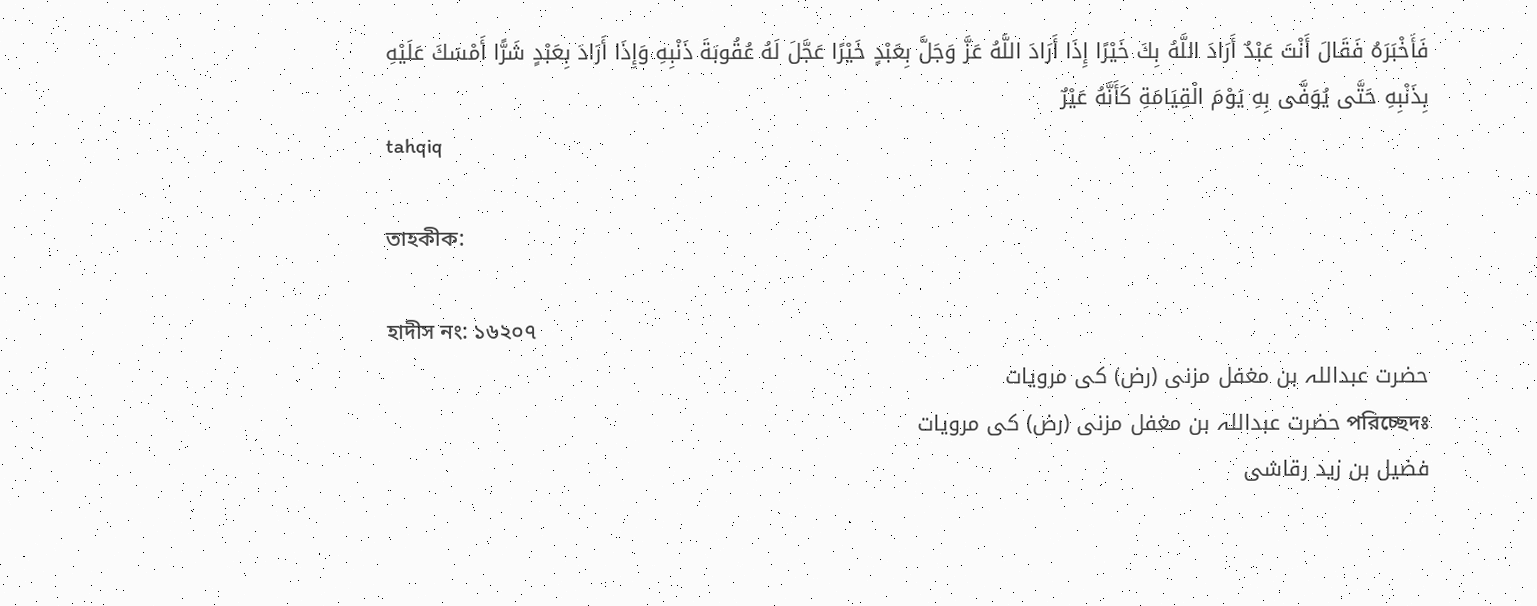فَأَخْبَرَهُ فَقَالَ أَنْتَ عَبْدٌ أَرَادَ اللَّهُ بِكَ خَيْرًا إِذَا أَرَادَ اللَّهُ عَزَّ وَجَلَّ بِعَبْدٍ خَيْرًا عَجَّلَ لَهُ عُقُوبَةَ ذَنْبِهِ وَإِذَا أَرَادَ بِعَبْدٍ شَرًّا أَمْسَكَ عَلَيْهِ بِذَنْبِهِ حَتَّى يُوَفَّى بِهِ يَوْمَ الْقِيَامَةِ كَأَنَّهُ عَيْرٌ
tahqiq

তাহকীক:

হাদীস নং: ১৬২০৭
حضرت عبداللہ بن مغفل مزنی (رض) کی مرویات
পরিচ্ছেদঃ حضرت عبداللہ بن مغفل مزنی (رض) کی مرویات
فضیل بن زید رقاشی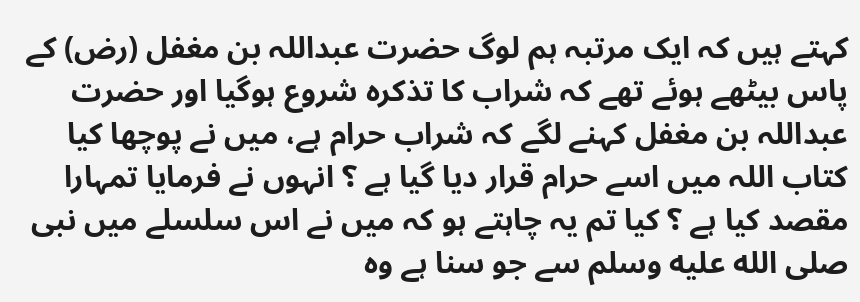کہتے ہیں کہ ایک مرتبہ ہم لوگ حضرت عبداللہ بن مغفل (رض) کے پاس بیٹھے ہوئے تھے کہ شراب کا تذکرہ شروع ہوگیا اور حضرت عبداللہ بن مغفل کہنے لگے کہ شراب حرام ہے، میں نے پوچھا کیا کتاب اللہ میں اسے حرام قرار دیا گیا ہے ؟ انہوں نے فرمایا تمہارا مقصد کیا ہے ؟ کیا تم یہ چاہتے ہو کہ میں نے اس سلسلے میں نبی صلى الله عليه وسلم سے جو سنا ہے وہ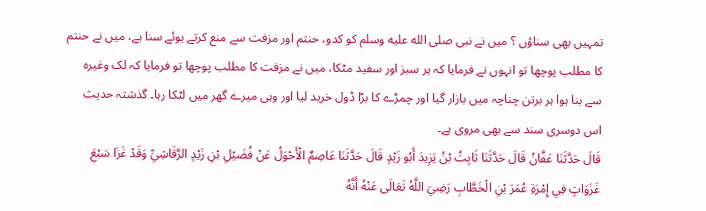تمہیں بھی سناؤں ؟ میں نے نبی صلى الله عليه وسلم کو کدو، حنتم اور مزفت سے منع کرتے ہوئے سنا ہے، میں نے حنتم کا مطلب پوچھا تو انہوں نے فرمایا کہ ہر سبز اور سفید مٹکا، میں نے مزفت کا مطلب پوچھا تو فرمایا کہ لک وغیرہ سے بنا ہوا ہر برتن چناچہ میں بازار گیا اور چمڑے کا بڑا ڈول خرید لیا اور وہی میرے گھر میں لٹکا رہا۔ گذشتہ حدیث اس دوسری سند سے بھی مروی ہے۔
قَالَ حَدَّثَنَا عَفَّانُ قَالَ حَدَّثَنَا ثَابِتُ بْنُ يَزِيدَ أَبُو زَيْدٍ قَالَ حَدَّثَنَا عَاصِمٌ الْأَحْوَلُ عَنْ فُضَيْلِ بْنِ زَيْدٍ الرَّقَاشِيِّ وَقَدْ غَزَا سَبْعَ غَزَوَاتٍ فِي إِمْرَةِ عُمَرَ بْنِ الْخَطَّابِ رَضِيَ اللَّهُ تَعَالَى عَنْهُ أَنَّهُ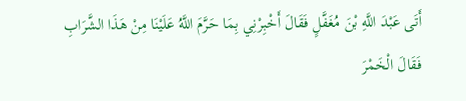أَتَى عَبْدَ اللَّهِ بْنَ مُغَفَّلٍ فَقَالَ أَخْبِرْنِي بِمَا حَرَّمَ اللَّهُ عَلَيْنَا مِنْ هَذَا الشَّرَابِ فَقَالَ الْخَمْرَ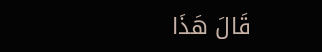قَالَ هَذَا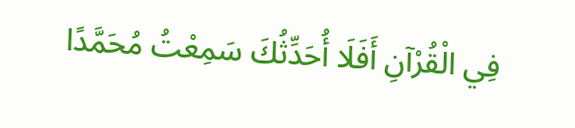فِي الْقُرْآنِ أَفَلَا أُحَدِّثُكَ سَمِعْتُ مُحَمَّدًا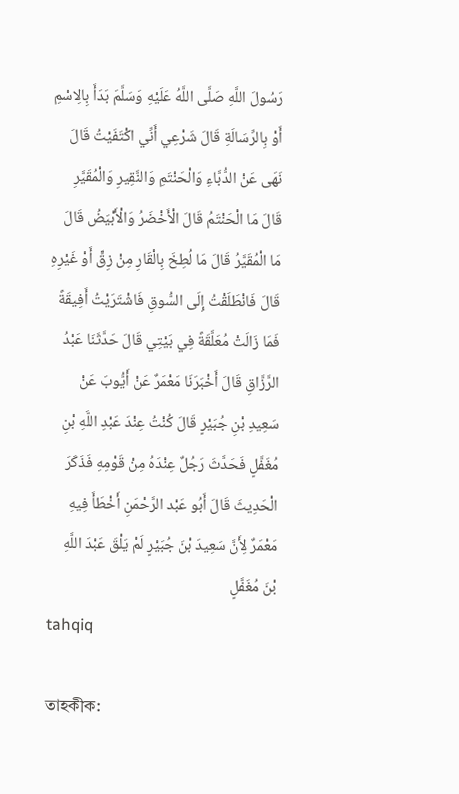رَسُولَ اللَّهِ صَلَّى اللَّهُ عَلَيْهِ وَسَلَّمَ بَدَأَ بِالِاسْمِ أَوْ بِالرِّسَالَةِ قَالَ شَرْعِي أَنِّي اكْتَفَيْتُ قَالَ نَهَى عَنْ الدُّبَّاءِ وَالْحَنْتَمِ وَالنَّقِيرِ وَالْمُقَيَّرِ قَالَ مَا الْحَنْتَمُ قَالَ الْأَخْضَرُ وَالْأَبْيَضُ قَالَ مَا الْمُقَيَّرُ قَالَ مَا لُطِخَ بِالْقَارِ مِنْ زِقٍّ أَوْ غَيْرِهِ قَالَ فَانْطَلَقْتُ إِلَى السُّوقِ فَاشْتَرَيْتُ أَفِيقَةً فَمَا زَالَتْ مُعَلَّقَةً فِي بَيْتِي قَالَ حَدَّثَنَا عَبْدُ الرَّزَّاقِ قَالَ أَخْبَرَنَا مَعْمَرٌ عَنْ أَيُّوبَ عَنْ سَعِيدِ بْنِ جُبَيْرٍ قَالَ كُنْتُ عِنْدَ عَبْدِ اللَّهِ بْنِ مُغَفَّلٍ فَحَدَّثَ رَجُلٌ عِنْدَهُ مِنْ قَوْمِهِ فَذَكَرَ الْحَدِيثَ قَالَ أَبُو عَبْد الرَّحْمَنِ أَخْطَأَ فِيهِ مَعْمَرٌ لِأَنَّ سَعِيدَ بْنَ جُبَيْرٍ لَمْ يَلْقَ عَبْدَ اللَّهِ بْنَ مُغَفَّلٍ
tahqiq

তাহকীক: